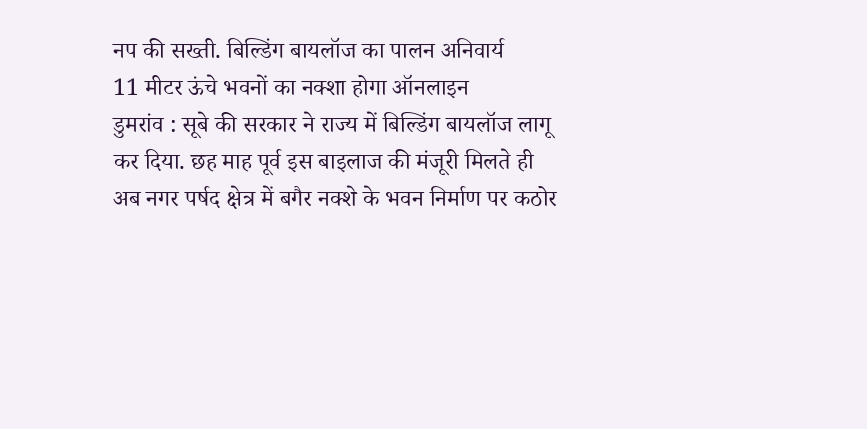नप की सख्ती. बिल्डिंग बायलॉज का पालन अनिवार्य
11 मीटर ऊंचे भवनों का नक्शा होगा ऑनलाइन
डुमरांव : सूबे की सरकार ने राज्य में बिल्डिंग बायलॉज लागू कर दिया. छह माह पूर्व इस बाइलाज की मंजूरी मिलते ही अब नगर पर्षद क्षेत्र में बगैर नक्शे के भवन निर्माण पर कठोर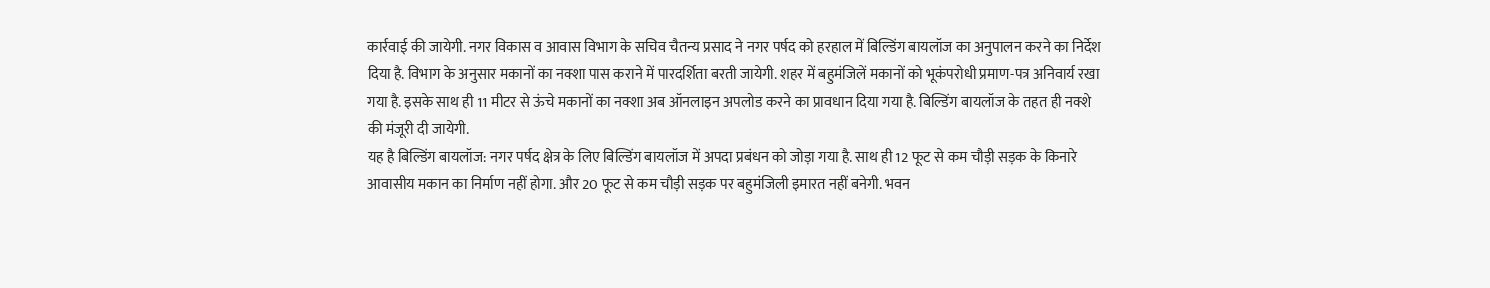कार्रवाई की जायेगी. नगर विकास व आवास विभाग के सचिव चैतन्य प्रसाद ने नगर पर्षद को हरहाल में बिल्डिंग बायलॉज का अनुपालन करने का निर्देश दिया है. विभाग के अनुसार मकानों का नक्शा पास कराने में पारदर्शिता बरती जायेगी. शहर में बहुमंजिलें मकानों को भूकंपरोधी प्रमाण-पत्र अनिवार्य रखा गया है. इसके साथ ही 11 मीटर से ऊंचे मकानों का नक्शा अब ऑनलाइन अपलोड करने का प्रावधान दिया गया है. बिल्डिंग बायलॉज के तहत ही नक्शे की मंजूरी दी जायेगी.
यह है बिल्डिंग बायलॉज: नगर पर्षद क्षेत्र के लिए बिल्डिंग बायलॉज में अपदा प्रबंधन को जोड़ा गया है. साथ ही 12 फूट से कम चौड़ी सड़क के किनारे आवासीय मकान का निर्माण नहीं होगा. और 20 फूट से कम चौड़ी सड़क पर बहुमंजिली इमारत नहीं बनेगी. भवन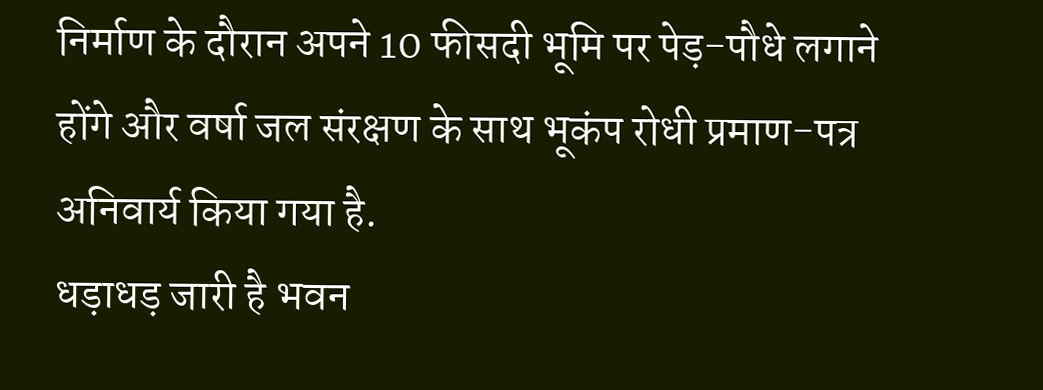निर्माण के दौरान अपने 10 फीसदी भूमि पर पेड़-पौधे लगाने होंगे और वर्षा जल संरक्षण के साथ भूकंप रोधी प्रमाण-पत्र अनिवार्य किया गया है.
धड़ाधड़ जारी है भवन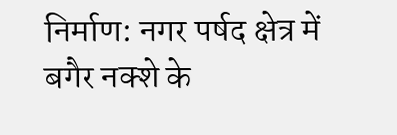निर्माण: नगर पर्षद क्षेत्र में बगैर नक्शे के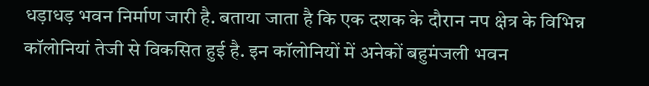धड़ाधड़ भवन निर्माण जारी है. बताया जाता है कि एक दशक के दौरान नप क्षेत्र के विभिन्न कॉलोनियां तेजी से विकसित हुई है. इन कॉलोनियों में अनेकों बहुमंजली भवन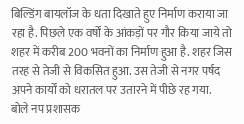बिल्डिंग बायलॉज के धता दिखाते हुए निर्माण कराया जा रहा है. पिछले एक वर्षों के आंकड़ों पर गौर किया जाये तो शहर में करीब 200 भवनों का निर्माण हुआ है. शहर जिस तरह से तेजी से विकसित हुआ. उस तेजी से नगर पर्षद अपने कार्यों को धरातल पर उतारने में पीछे रह गया.
बोले नप प्रशासक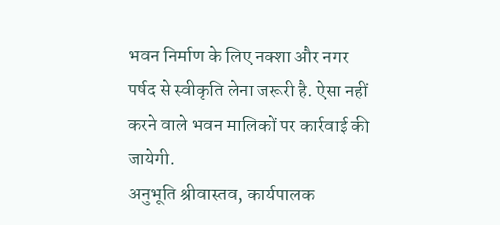भवन निर्माण के लिए नक्शा और नगर पर्षद से स्वीकृति लेना जरूरी है. ऐसा नहीं करने वाले भवन मालिकों पर कार्रवाई की जायेगी.
अनुभूति श्रीवास्तव, कार्यपालक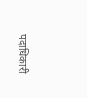पदाधिकारी